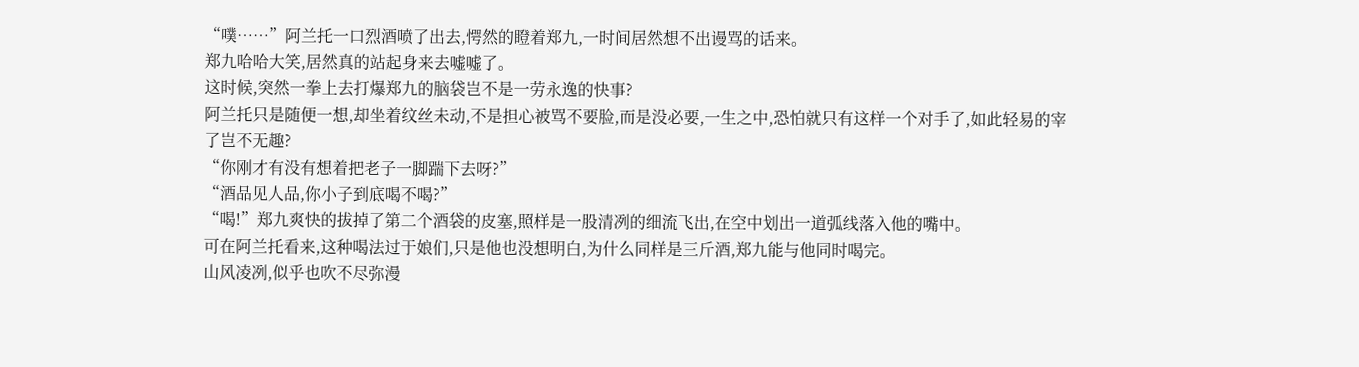“噗……”阿兰托一口烈酒喷了出去,愕然的瞪着郑九,一时间居然想不出谩骂的话来。
郑九哈哈大笑,居然真的站起身来去嘘嘘了。
这时候,突然一拳上去打爆郑九的脑袋岂不是一劳永逸的快事?
阿兰托只是随便一想,却坐着纹丝未动,不是担心被骂不要脸,而是没必要,一生之中,恐怕就只有这样一个对手了,如此轻易的宰了岂不无趣?
“你刚才有没有想着把老子一脚踹下去呀?”
“酒品见人品,你小子到底喝不喝?”
“喝!”郑九爽快的拔掉了第二个酒袋的皮塞,照样是一股清冽的细流飞出,在空中划出一道弧线落入他的嘴中。
可在阿兰托看来,这种喝法过于娘们,只是他也没想明白,为什么同样是三斤酒,郑九能与他同时喝完。
山风凌冽,似乎也吹不尽弥漫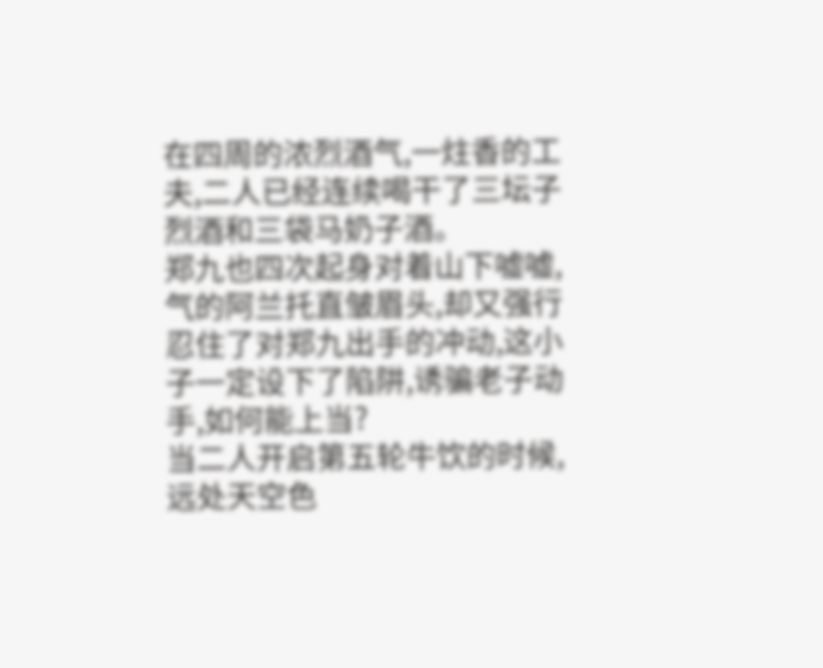在四周的浓烈酒气,一炷香的工夫,二人已经连续喝干了三坛子烈酒和三袋马奶子酒。
郑九也四次起身对着山下嘘嘘,气的阿兰托直皱眉头,却又强行忍住了对郑九出手的冲动,这小子一定设下了陷阱,诱骗老子动手,如何能上当?
当二人开启第五轮牛饮的时候,远处天空色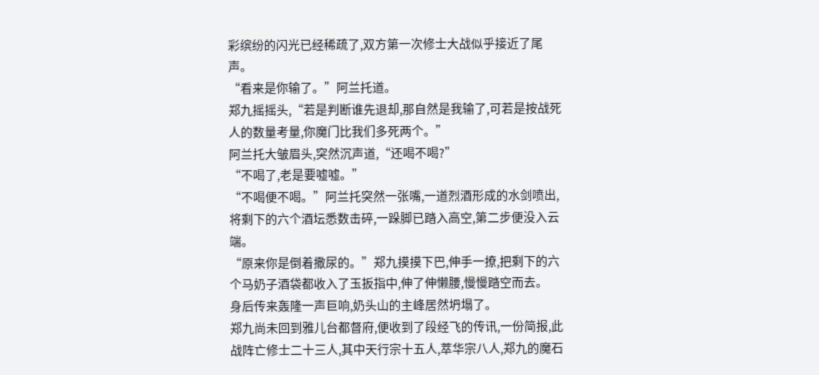彩缤纷的闪光已经稀疏了,双方第一次修士大战似乎接近了尾声。
“看来是你输了。”阿兰托道。
郑九摇摇头,“若是判断谁先退却,那自然是我输了,可若是按战死人的数量考量,你魔门比我们多死两个。”
阿兰托大皱眉头,突然沉声道,“还喝不喝?”
“不喝了,老是要嘘嘘。”
“不喝便不喝。”阿兰托突然一张嘴,一道烈酒形成的水剑喷出,将剩下的六个酒坛悉数击碎,一跺脚已踏入高空,第二步便没入云端。
“原来你是倒着撒尿的。”郑九摸摸下巴,伸手一撩,把剩下的六个马奶子酒袋都收入了玉扳指中,伸了伸懒腰,慢慢踏空而去。
身后传来轰隆一声巨响,奶头山的主峰居然坍塌了。
郑九尚未回到雅儿台都督府,便收到了段经飞的传讯,一份简报,此战阵亡修士二十三人,其中天行宗十五人,萃华宗八人,郑九的魔石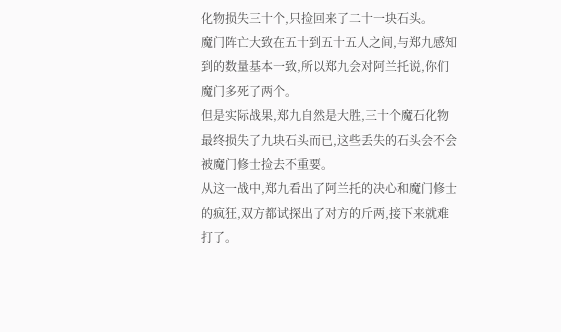化物损失三十个,只捡回来了二十一块石头。
魔门阵亡大致在五十到五十五人之间,与郑九感知到的数量基本一致,所以郑九会对阿兰托说,你们魔门多死了两个。
但是实际战果,郑九自然是大胜,三十个魔石化物最终损失了九块石头而已,这些丢失的石头会不会被魔门修士捡去不重要。
从这一战中,郑九看出了阿兰托的决心和魔门修士的疯狂,双方都试探出了对方的斤两,接下来就难打了。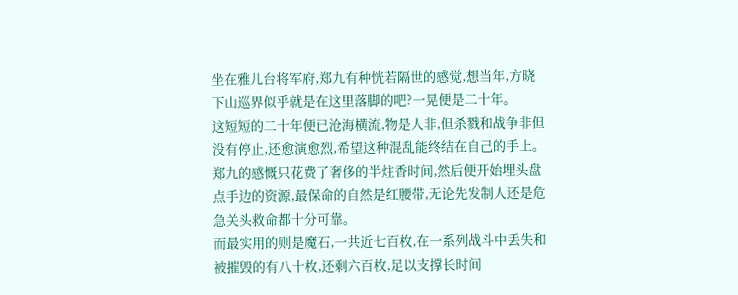坐在雅儿台将军府,郑九有种恍若隔世的感觉,想当年,方晓下山巡界似乎就是在这里落脚的吧?一晃便是二十年。
这短短的二十年便已沧海横流,物是人非,但杀戮和战争非但没有停止,还愈演愈烈,希望这种混乱能终结在自己的手上。
郑九的感慨只花费了奢侈的半炷香时间,然后便开始埋头盘点手边的资源,最保命的自然是红腰带,无论先发制人还是危急关头救命都十分可靠。
而最实用的则是魔石,一共近七百枚,在一系列战斗中丢失和被摧毁的有八十枚,还剩六百枚,足以支撑长时间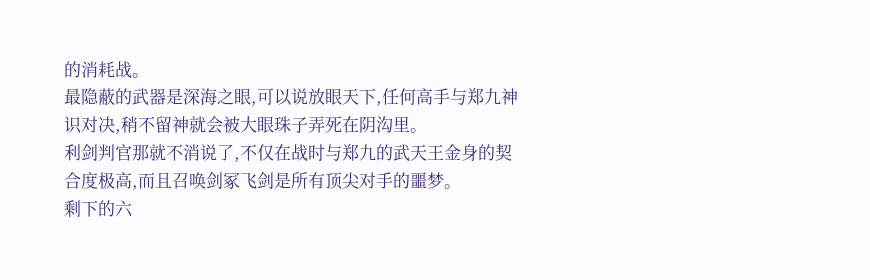的消耗战。
最隐蔽的武器是深海之眼,可以说放眼天下,任何高手与郑九神识对决,稍不留神就会被大眼珠子弄死在阴沟里。
利剑判官那就不消说了,不仅在战时与郑九的武天王金身的契合度极高,而且召唤剑冢飞剑是所有顶尖对手的噩梦。
剩下的六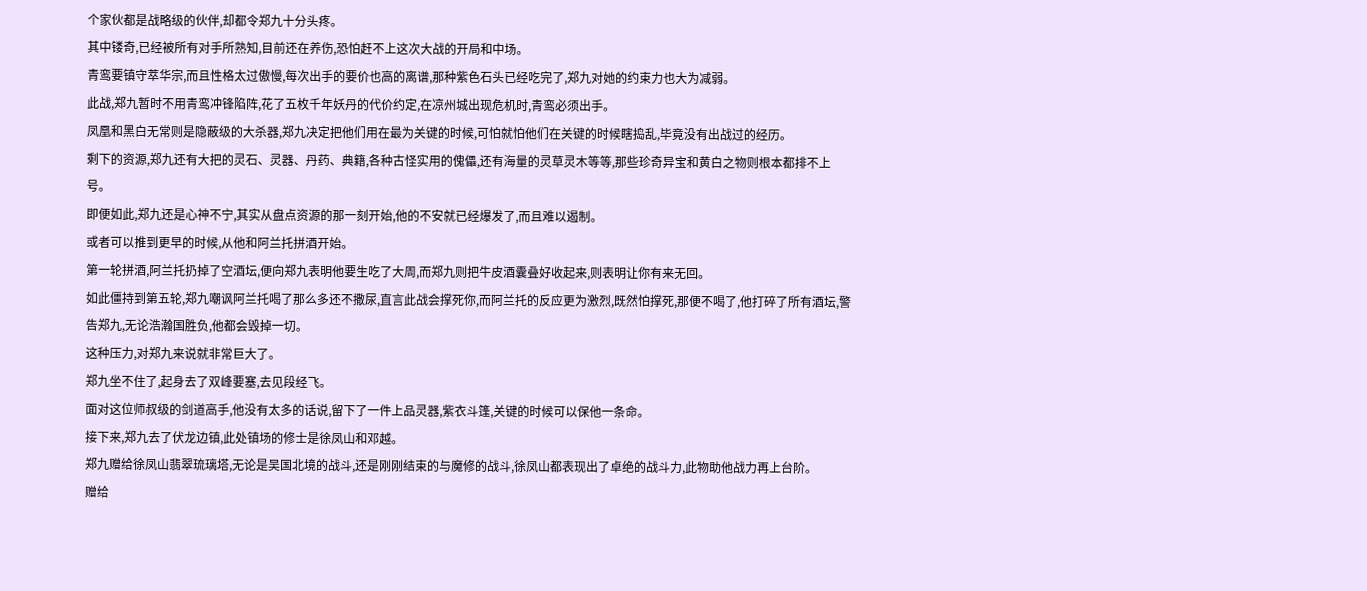个家伙都是战略级的伙伴,却都令郑九十分头疼。
其中镂奇,已经被所有对手所熟知,目前还在养伤,恐怕赶不上这次大战的开局和中场。
青鸾要镇守萃华宗,而且性格太过傲慢,每次出手的要价也高的离谱,那种紫色石头已经吃完了,郑九对她的约束力也大为减弱。
此战,郑九暂时不用青鸾冲锋陷阵,花了五枚千年妖丹的代价约定,在凉州城出现危机时,青鸾必须出手。
凤凰和黑白无常则是隐蔽级的大杀器,郑九决定把他们用在最为关键的时候,可怕就怕他们在关键的时候瞎捣乱,毕竟没有出战过的经历。
剩下的资源,郑九还有大把的灵石、灵器、丹药、典籍,各种古怪实用的傀儡,还有海量的灵草灵木等等,那些珍奇异宝和黄白之物则根本都排不上号。
即便如此,郑九还是心神不宁,其实从盘点资源的那一刻开始,他的不安就已经爆发了,而且难以遏制。
或者可以推到更早的时候,从他和阿兰托拼酒开始。
第一轮拼酒,阿兰托扔掉了空酒坛,便向郑九表明他要生吃了大周,而郑九则把牛皮酒囊叠好收起来,则表明让你有来无回。
如此僵持到第五轮,郑九嘲讽阿兰托喝了那么多还不撒尿,直言此战会撑死你,而阿兰托的反应更为激烈,既然怕撑死,那便不喝了,他打碎了所有酒坛,警告郑九,无论浩瀚国胜负,他都会毁掉一切。
这种压力,对郑九来说就非常巨大了。
郑九坐不住了,起身去了双峰要塞,去见段经飞。
面对这位师叔级的剑道高手,他没有太多的话说,留下了一件上品灵器,紫衣斗篷,关键的时候可以保他一条命。
接下来,郑九去了伏龙边镇,此处镇场的修士是徐凤山和邓越。
郑九赠给徐凤山翡翠琉璃塔,无论是吴国北境的战斗,还是刚刚结束的与魔修的战斗,徐凤山都表现出了卓绝的战斗力,此物助他战力再上台阶。
赠给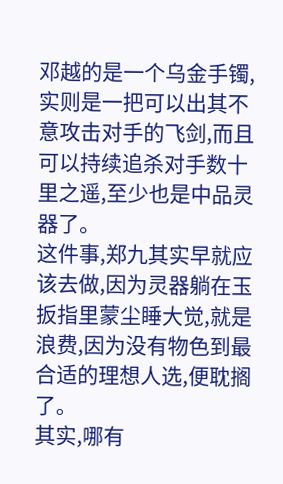邓越的是一个乌金手镯,实则是一把可以出其不意攻击对手的飞剑,而且可以持续追杀对手数十里之遥,至少也是中品灵器了。
这件事,郑九其实早就应该去做,因为灵器躺在玉扳指里蒙尘睡大觉,就是浪费,因为没有物色到最合适的理想人选,便耽搁了。
其实,哪有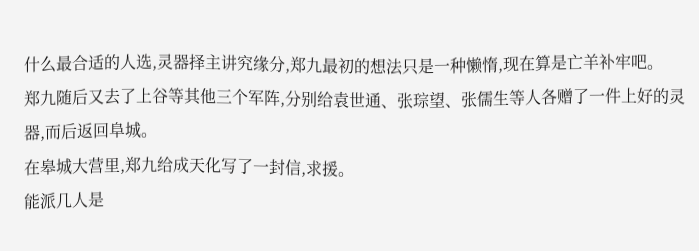什么最合适的人选,灵器择主讲究缘分,郑九最初的想法只是一种懒惰,现在算是亡羊补牢吧。
郑九随后又去了上谷等其他三个军阵,分别给袁世通、张琮望、张儒生等人各赠了一件上好的灵器,而后返回阜城。
在皋城大营里,郑九给成天化写了一封信,求援。
能派几人是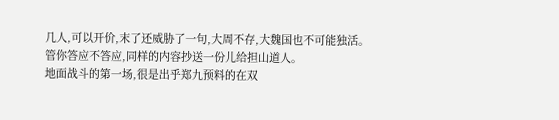几人,可以开价,末了还威胁了一句,大周不存,大魏国也不可能独活。
管你答应不答应,同样的内容抄送一份儿给担山道人。
地面战斗的第一场,很是出乎郑九预料的在双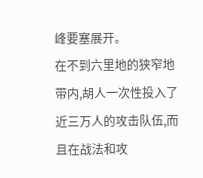峰要塞展开。
在不到六里地的狭窄地带内,胡人一次性投入了近三万人的攻击队伍,而且在战法和攻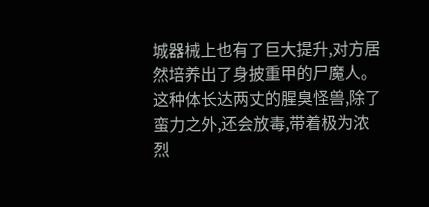城器械上也有了巨大提升,对方居然培养出了身披重甲的尸魔人。
这种体长达两丈的腥臭怪兽,除了蛮力之外,还会放毒,带着极为浓烈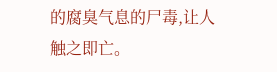的腐臭气息的尸毒,让人触之即亡。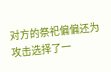对方的祭祀偏偏还为攻击选择了一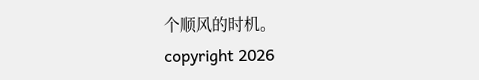个顺风的时机。
copyright 2026